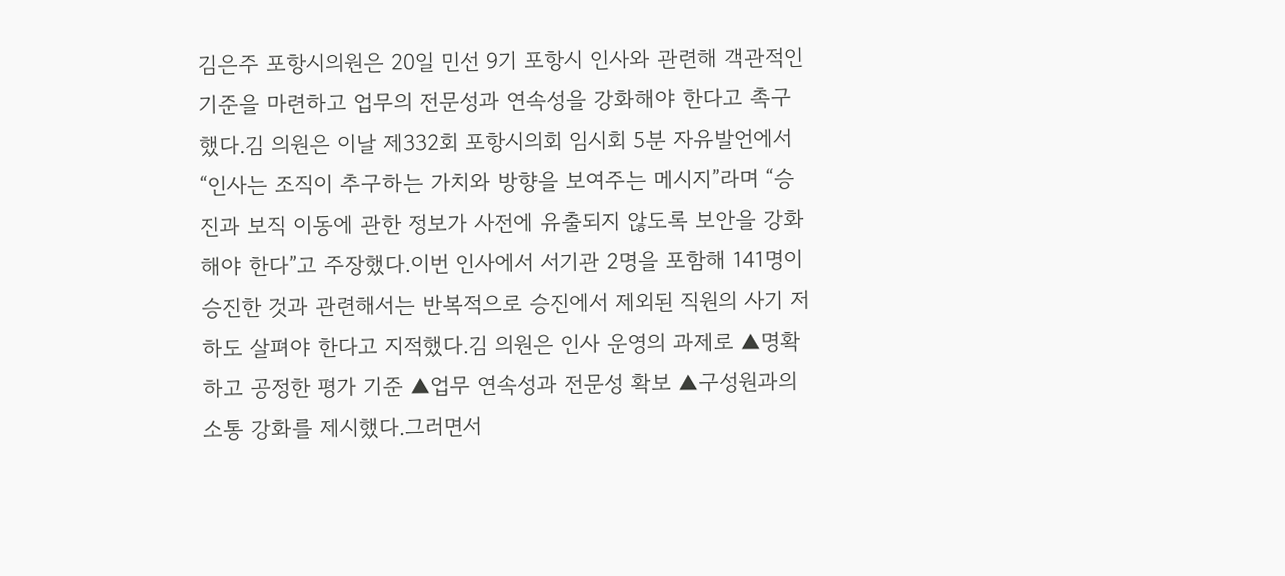김은주 포항시의원은 20일 민선 9기 포항시 인사와 관련해 객관적인 기준을 마련하고 업무의 전문성과 연속성을 강화해야 한다고 촉구했다.김 의원은 이날 제332회 포항시의회 임시회 5분 자유발언에서 “인사는 조직이 추구하는 가치와 방향을 보여주는 메시지”라며 “승진과 보직 이동에 관한 정보가 사전에 유출되지 않도록 보안을 강화해야 한다”고 주장했다.이번 인사에서 서기관 2명을 포함해 141명이 승진한 것과 관련해서는 반복적으로 승진에서 제외된 직원의 사기 저하도 살펴야 한다고 지적했다.김 의원은 인사 운영의 과제로 ▲명확하고 공정한 평가 기준 ▲업무 연속성과 전문성 확보 ▲구성원과의 소통 강화를 제시했다.그러면서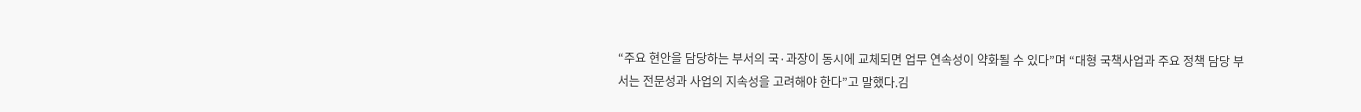“주요 현안을 담당하는 부서의 국·과장이 동시에 교체되면 업무 연속성이 약화될 수 있다”며 “대형 국책사업과 주요 정책 담당 부서는 전문성과 사업의 지속성을 고려해야 한다”고 말했다.김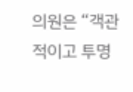의원은 “객관적이고 투명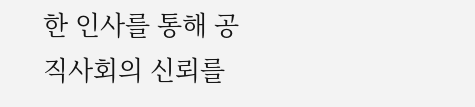한 인사를 통해 공직사회의 신뢰를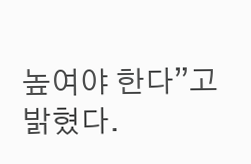높여야 한다”고 밝혔다.